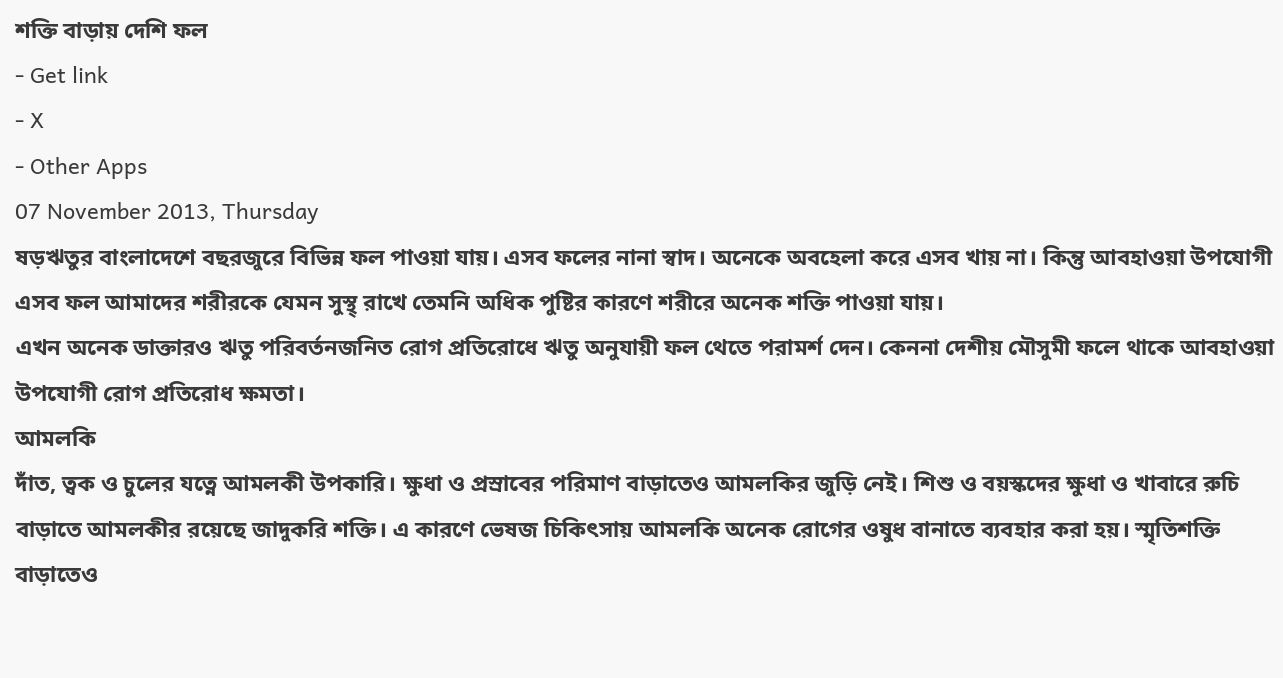শক্তি বাড়ায় দেশি ফল
- Get link
- X
- Other Apps
07 November 2013, Thursday
ষড়ঋতুর বাংলাদেশে বছরজুরে বিভিন্ন ফল পাওয়া যায়। এসব ফলের নানা স্বাদ। অনেকে অবহেলা করে এসব খায় না। কিন্তু আবহাওয়া উপযোগী এসব ফল আমাদের শরীরকে যেমন সুস্থ্ রাখে তেমনি অধিক পুষ্টির কারণে শরীরে অনেক শক্তি পাওয়া যায়।
এখন অনেক ডাক্তারও ঋতু পরিবর্তনজনিত রোগ প্রতিরোধে ঋতু অনুযায়ী ফল থেতে পরামর্শ দেন। কেননা দেশীয় মৌসুমী ফলে থাকে আবহাওয়া উপযোগী রোগ প্রতিরোধ ক্ষমতা।
আমলকি
দাঁত, ত্বক ও চুলের যত্নে আমলকী উপকারি। ক্ষুধা ও প্রস্রাবের পরিমাণ বাড়াতেও আমলকির জুড়ি নেই। শিশু ও বয়স্কদের ক্ষুধা ও খাবারে রুচি বাড়াতে আমলকীর রয়েছে জাদুকরি শক্তি। এ কারণে ভেষজ চিকিৎসায় আমলকি অনেক রোগের ওষুধ বানাতে ব্যবহার করা হয়। স্মৃতিশক্তি বাড়াতেও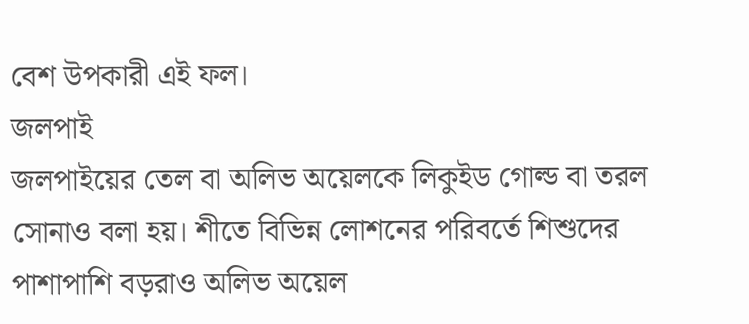বেশ উপকারী এই ফল।
জলপাই
জলপাইয়ের তেল বা অলিভ অয়েলকে লিকুইড গোল্ড বা তরল সোনাও বলা হয়। শীতে বিভিন্ন লোশনের পরিবর্তে শিশুদের পাশাপাশি বড়রাও অলিভ অয়েল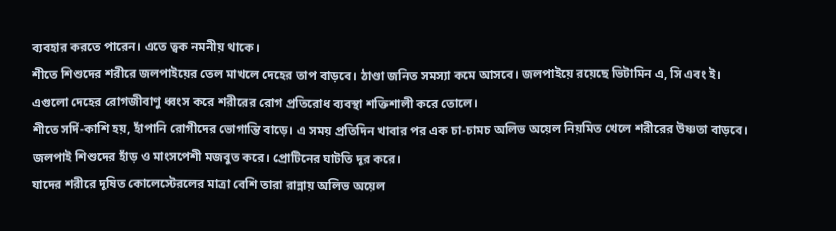ব্যবহার করতে পারেন। এতে ত্বক নমনীয় থাকে।
শীতে শিশুদের শরীরে জলপাইয়ের তেল মাখলে দেহের তাপ বাড়বে। ঠাণ্ডা জনিত সমস্যা কমে আসবে। জলপাইয়ে রয়েছে ভিটামিন এ, সি এবং ই। এগুলো দেহের রোগজীবাণু ধ্বংস করে শরীরের রোগ প্রতিরোধ ব্যবস্থা শক্তিশালী করে তোলে।
শীতে সর্দি-কাশি হয়, হাঁপানি রোগীদের ভোগান্তি বাড়ে। এ সময় প্রতিদিন খাবার পর এক চা-চামচ অলিভ অয়েল নিয়মিত খেলে শরীরের উষ্ণতা বাড়বে। জলপাই শিশুদের হাঁড় ও মাংসপেশী মজবুত করে। প্রোটিনের ঘাটতি দূর করে।
যাদের শরীরে দূষিত কোলেস্টেরলের মাত্রা বেশি তারা রান্নায় অলিভ অয়েল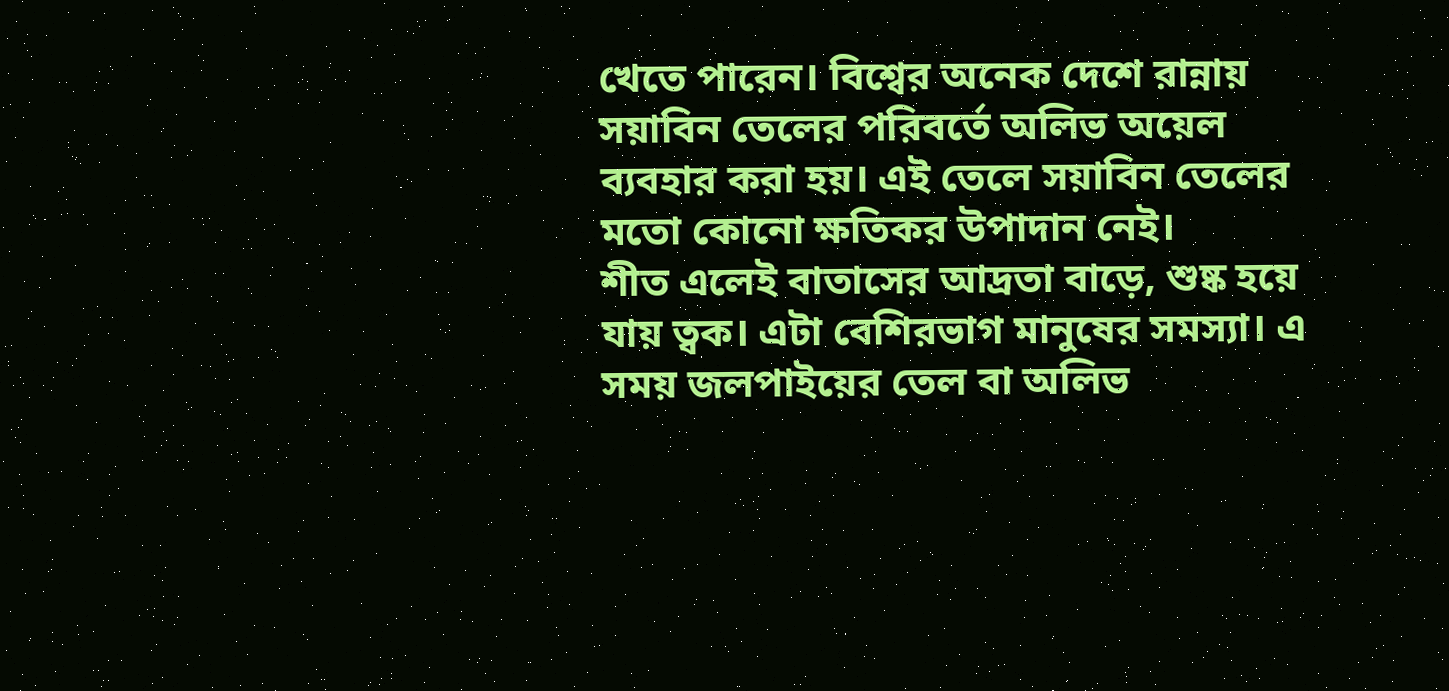খেতে পারেন। বিশ্বের অনেক দেশে রান্নায় সয়াবিন তেলের পরিবর্তে অলিভ অয়েল ব্যবহার করা হয়। এই তেলে সয়াবিন তেলের মতো কোনো ক্ষতিকর উপাদান নেই।
শীত এলেই বাতাসের আদ্রতা বাড়ে, শুষ্ক হয়ে যায় ত্বক। এটা বেশিরভাগ মানুষের সমস্যা। এ সময় জলপাইয়ের তেল বা অলিভ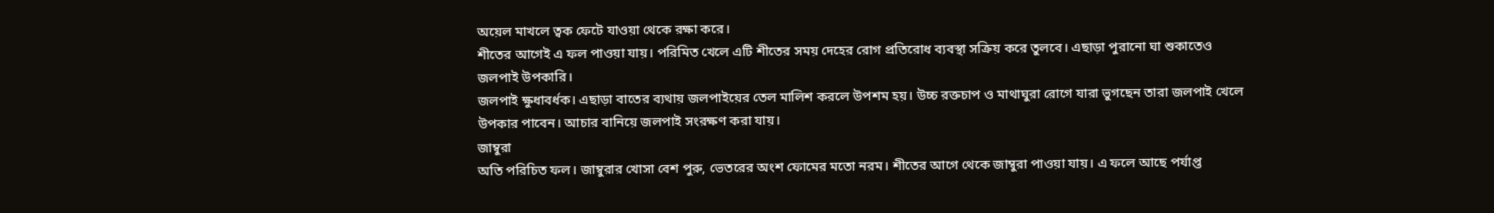অয়েল মাখলে ত্বক ফেটে যাওয়া থেকে রক্ষা করে।
শীতের আগেই এ ফল পাওয়া যায়। পরিমিত খেলে এটি শীতের সময় দেহের রোগ প্রতিরোধ ব্যবস্থা সক্রিয় করে তুলবে। এছাড়া পুরানো ঘা শুকাতেও জলপাই উপকারি।
জলপাই ক্ষুধাবর্ধক। এছাড়া বাতের ব্যথায় জলপাইয়ের তেল মালিশ করলে উপশম হয়। উচ্চ রক্তচাপ ও মাথাঘুরা রোগে যারা ভুগছেন তারা জলপাই খেলে উপকার পাবেন। আচার বানিয়ে জলপাই সংরক্ষণ করা যায়।
জাম্বুরা
অতি পরিচিত ফল। জাম্বুরার খোসা বেশ পুরু, ভেতরের অংশ ফোমের মতো নরম। শীতের আগে থেকে জাম্বুরা পাওয়া যায়। এ ফলে আছে পর্যাপ্ত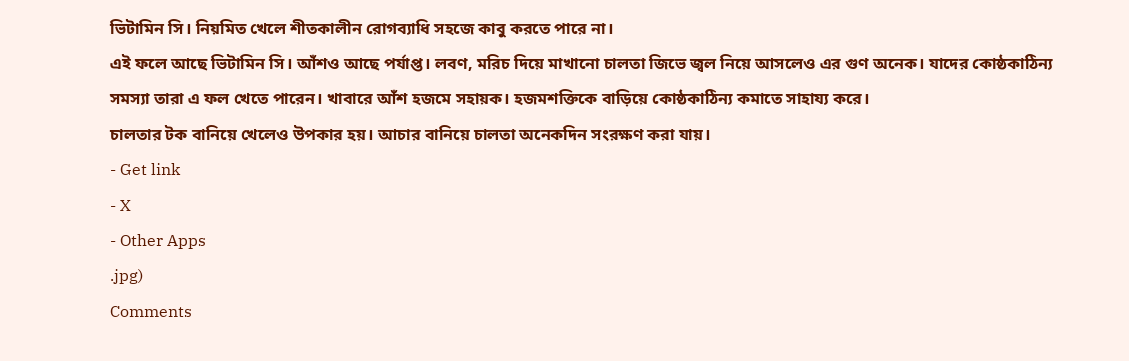ভিটামিন সি। নিয়মিত খেলে শীতকালীন রোগব্যাধি সহজে কাবু করতে পারে না।
এই ফলে আছে ভিটামিন সি। আঁশও আছে পর্যাপ্ত। লবণ, মরিচ দিয়ে মাখানো চালতা জিভে জ্বল নিয়ে আসলেও এর গুণ অনেক। যাদের কোষ্ঠকাঠিন্য সমস্যা তারা এ ফল খেতে পারেন। খাবারে আঁশ হজমে সহায়ক। হজমশক্তিকে বাড়িয়ে কোষ্ঠকাঠিন্য কমাতে সাহায্য করে।
চালতার টক বানিয়ে খেলেও উপকার হয়। আচার বানিয়ে চালতা অনেকদিন সংরক্ষণ করা যায়।
- Get link
- X
- Other Apps
.jpg)
Comments